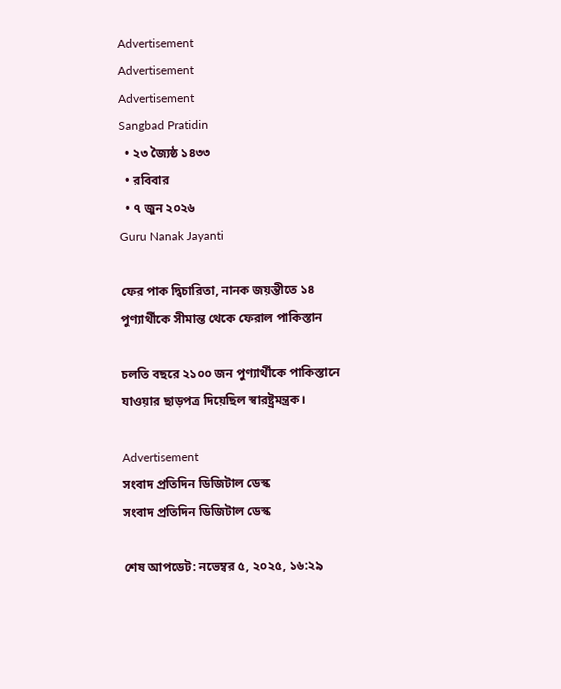Advertisement
Advertisement
Advertisement
Sangbad Pratidin
  • ২৩ জ্যৈষ্ঠ ১৪৩৩
  • রবিবার
  • ৭ জুন ২০২৬
Guru Nanak Jayanti

ফের পাক দ্বিচারিতা, নানক জয়ন্তীতে ১৪ পুণ্যার্থীকে সীমান্ত থেকে ফেরাল পাকিস্তান

চলতি বছরে ২১০০ জন পুণ্যার্থীকে পাকিস্তানে যাওয়ার ছাড়পত্র দিয়েছিল স্বারষ্ট্রমন্ত্রক।

Advertisement
সংবাদ প্রতিদিন ডিজিটাল ডেস্ক
সংবাদ প্রতিদিন ডিজিটাল ডেস্ক

শেষ আপডেট: নভেম্বর ৫, ২০২৫, ১৬:২৯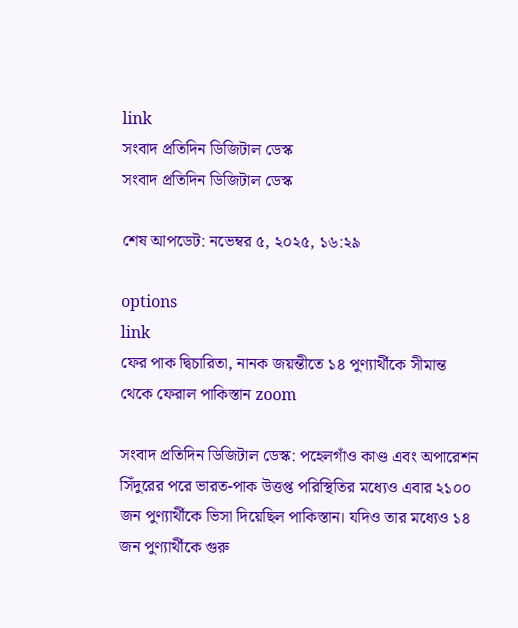link
সংবাদ প্রতিদিন ডিজিটাল ডেস্ক
সংবাদ প্রতিদিন ডিজিটাল ডেস্ক

শেষ আপডেট: নভেম্বর ৫, ২০২৫, ১৬:২৯

options
link
ফের পাক দ্বিচারিতা, নানক জয়ন্তীতে ১৪ পুণ্যার্থীকে সীমান্ত থেকে ফেরাল পাকিস্তান zoom

সংবাদ প্রতিদিন ডিজিটাল ডেস্ক: পহেলগাঁও কাণ্ড এবং অপারেশন সিঁদুরের পরে ভারত-পাক উত্তপ্ত পরিস্থিতির মধ্যেও এবার ২১০০ জন পুণ্যার্থীকে ভিসা দিয়েছিল পাকিস্তান। যদিও তার মধ্যেও ১৪ জন পুণ্যার্থীকে গুরু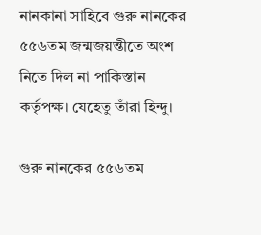নানকানা সাহিবে গুরু নানকের ৫৫৬তম জন্মজয়ন্তীতে অংশ নিতে দিল না পাকিস্তান কর্তৃপক্ষ। যেহেতু তাঁরা হিন্দু।

গুরু নানকের ৫৫৬তম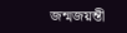জন্মজয়ন্তী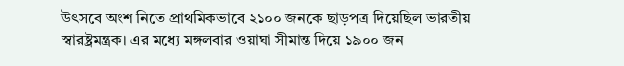উৎসবে অংশ নিতে প্রাথমিকভাবে ২১০০ জনকে ছাড়পত্র দিয়েছিল ভারতীয় স্বারষ্ট্রমন্ত্রক। এর মধ্যে মঙ্গলবার ওয়াঘা সীমান্ত দিয়ে ১৯০০ জন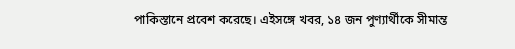পাকিস্তানে প্রবেশ করেছে। এইসঙ্গে খবর, ১৪ জন পুণ্যার্থীকে সীমান্ত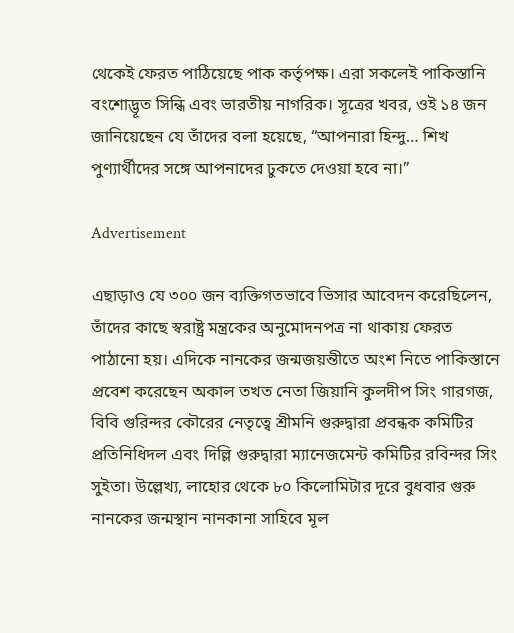থেকেই ফেরত পাঠিয়েছে পাক কর্তৃপক্ষ। এরা সকলেই পাকিস্তানি বংশোদ্ভূত সিন্ধি এবং ভারতীয় নাগরিক। সূত্রের খবর, ওই ১৪ জন জানিয়েছেন যে তাঁদের বলা হয়েছে, “আপনারা হিন্দু… শিখ পুণ্যার্থীদের সঙ্গে আপনাদের ঢুকতে দেওয়া হবে না।”

Advertisement

এছাড়াও যে ৩০০ জন ব্যক্তিগতভাবে ভিসার আবেদন করেছিলেন, তাঁদের কাছে স্বরাষ্ট্র মন্ত্রকের অনুমোদনপত্র না থাকায় ফেরত পাঠানো হয়। এদিকে নানকের জন্মজয়ন্তীতে অংশ নিতে পাকিস্তানে প্রবেশ করেছেন অকাল তখত নেতা জিয়ানি কুলদীপ সিং গারগজ, বিবি গুরিন্দর কৌরের নেতৃত্বে শ্রীমনি গুরুদ্বারা প্রবন্ধক কমিটির প্রতিনিধিদল এবং দিল্লি গুরুদ্বারা ম্যানেজমেন্ট কমিটির রবিন্দর সিং সুইতা। উল্লেখ্য, লাহোর থেকে ৮০ কিলোমিটার দূরে বুধবার গুরু নানকের জন্মস্থান নানকানা সাহিবে মূল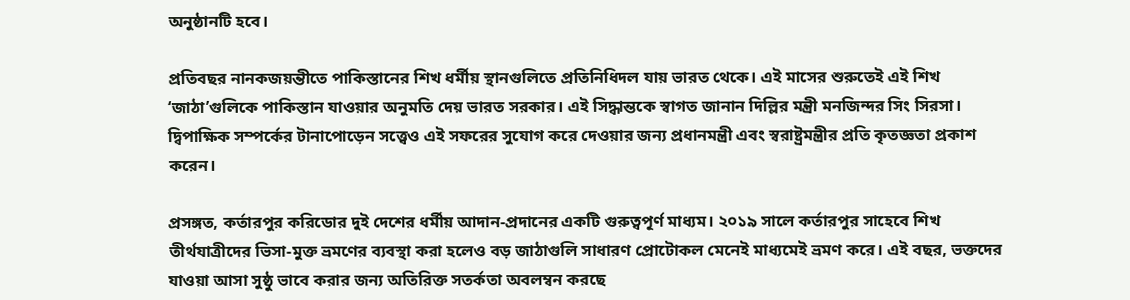অনুষ্ঠানটি হবে।

প্রতিবছর নানকজয়ন্তীতে পাকিস্তানের শিখ ধর্মীয় স্থানগুলিতে প্রতিনিধিদল যায় ভারত থেকে। এই মাসের শুরুতেই এই শিখ ‘জাঠা’গুলিকে পাকিস্তান যাওয়ার অনুমতি দেয় ভারত সরকার। এই সিদ্ধান্তকে স্বাগত জানান দিল্লির মন্ত্রী মনজিন্দর সিং সিরসা। দ্বিপাক্ষিক সম্পর্কের টানাপোড়েন সত্ত্বেও এই সফরের সুযোগ করে দেওয়ার জন্য প্রধানমন্ত্রী এবং স্বরাষ্ট্রমন্ত্রীর প্রতি কৃতজ্ঞতা প্রকাশ করেন।

প্রসঙ্গত, কর্তারপুর করিডোর দুই দেশের ধর্মীয় আদান-প্রদানের একটি গুরুত্বপূর্ণ মাধ্যম। ২০১৯ সালে কর্তারপুর সাহেবে শিখ তীর্থযাত্রীদের ভিসা-মুক্ত ভ্রমণের ব্যবস্থা করা হলেও বড় জাঠাগুলি সাধারণ প্রোটোকল মেনেই মাধ্যমেই ভ্রমণ করে। এই বছর, ভক্তদের যাওয়া আসা সুষ্ঠু ভাবে করার জন্য অতিরিক্ত সতর্কতা অবলম্বন করছে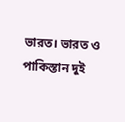ভারত। ভারত ও পাকিস্তান দুই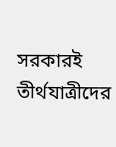সরকারই তীর্থযাত্রীদের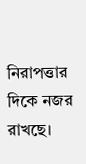নিরাপত্তার দিকে নজর রাখছে।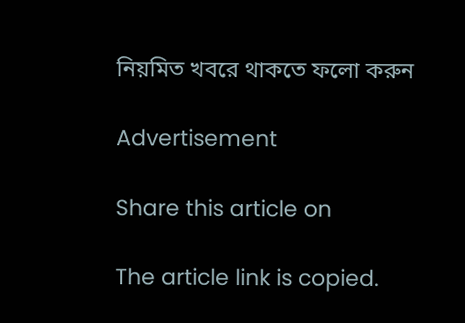নিয়মিত খবরে থাকতে ফলো করুন

Advertisement

Share this article on

The article link is copied.